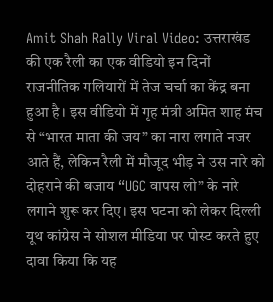Amit Shah Rally Viral Video: उत्तराखंड की एक रैली का एक वीडियो इन दिनों राजनीतिक गलियारों में तेज चर्चा का केंद्र बना हुआ है। इस वीडियो में गृह मंत्री अमित शाह मंच से “भारत माता की जय” का नारा लगाते नजर आते हैं, लेकिन रैली में मौजूद भीड़ ने उस नारे को दोहराने की बजाय “UGC वापस लो” के नारे लगाने शुरू कर दिए। इस घटना को लेकर दिल्ली यूथ कांग्रेस ने सोशल मीडिया पर पोस्ट करते हुए दावा किया कि यह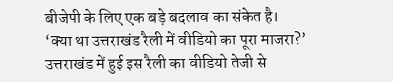बीजेपी के लिए एक बड़े बदलाव का संकेत है।
‘क्या था उत्तराखंड रैली में वीडियो का पूरा माजरा?’
उत्तराखंड में हुई इस रैली का वीडियो तेजी से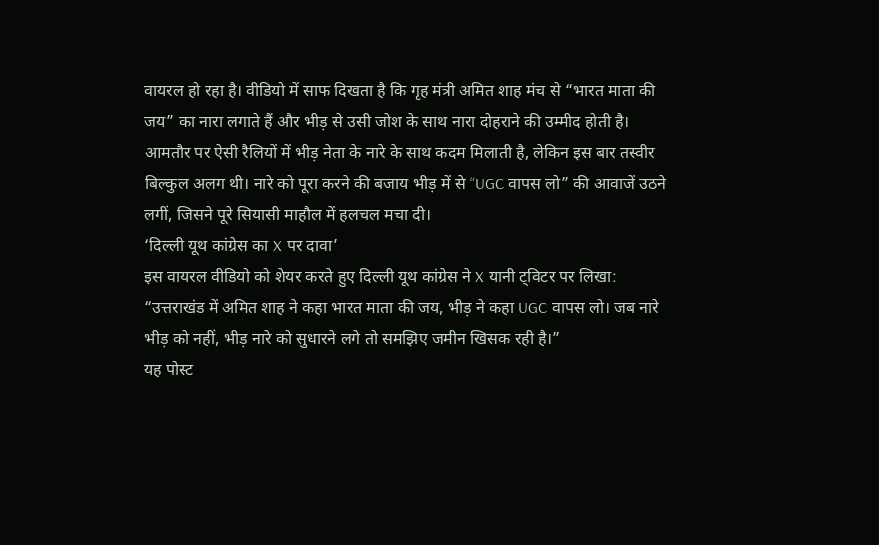वायरल हो रहा है। वीडियो में साफ दिखता है कि गृह मंत्री अमित शाह मंच से “भारत माता की जय” का नारा लगाते हैं और भीड़ से उसी जोश के साथ नारा दोहराने की उम्मीद होती है।
आमतौर पर ऐसी रैलियों में भीड़ नेता के नारे के साथ कदम मिलाती है, लेकिन इस बार तस्वीर बिल्कुल अलग थी। नारे को पूरा करने की बजाय भीड़ में से “UGC वापस लो” की आवाजें उठने लगीं, जिसने पूरे सियासी माहौल में हलचल मचा दी।
‘दिल्ली यूथ कांग्रेस का X पर दावा’
इस वायरल वीडियो को शेयर करते हुए दिल्ली यूथ कांग्रेस ने X यानी ट्विटर पर लिखा: “उत्तराखंड में अमित शाह ने कहा भारत माता की जय, भीड़ ने कहा UGC वापस लो। जब नारे भीड़ को नहीं, भीड़ नारे को सुधारने लगे तो समझिए जमीन खिसक रही है।”
यह पोस्ट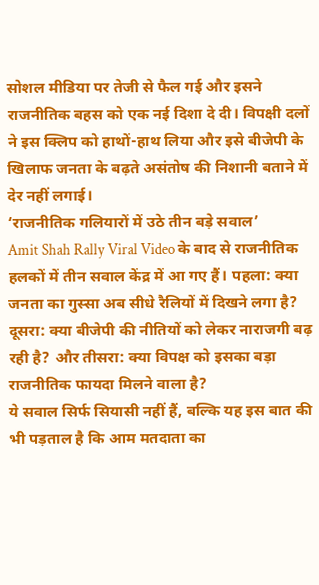सोशल मीडिया पर तेजी से फैल गई और इसने राजनीतिक बहस को एक नई दिशा दे दी। विपक्षी दलों ने इस क्लिप को हाथों-हाथ लिया और इसे बीजेपी के खिलाफ जनता के बढ़ते असंतोष की निशानी बताने में देर नहीं लगाई।
‘राजनीतिक गलियारों में उठे तीन बड़े सवाल’
Amit Shah Rally Viral Video के बाद से राजनीतिक हलकों में तीन सवाल केंद्र में आ गए हैं। पहला: क्या जनता का गुस्सा अब सीधे रैलियों में दिखने लगा है? दूसरा: क्या बीजेपी की नीतियों को लेकर नाराजगी बढ़ रही है? और तीसरा: क्या विपक्ष को इसका बड़ा राजनीतिक फायदा मिलने वाला है?
ये सवाल सिर्फ सियासी नहीं हैं, बल्कि यह इस बात की भी पड़ताल है कि आम मतदाता का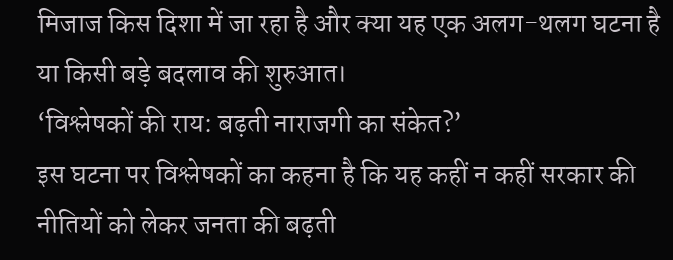मिजाज किस दिशा में जा रहा है और क्या यह एक अलग-थलग घटना है या किसी बड़े बदलाव की शुरुआत।
‘विश्लेषकों की राय: बढ़ती नाराजगी का संकेत?’
इस घटना पर विश्लेषकों का कहना है कि यह कहीं न कहीं सरकार की नीतियों को लेकर जनता की बढ़ती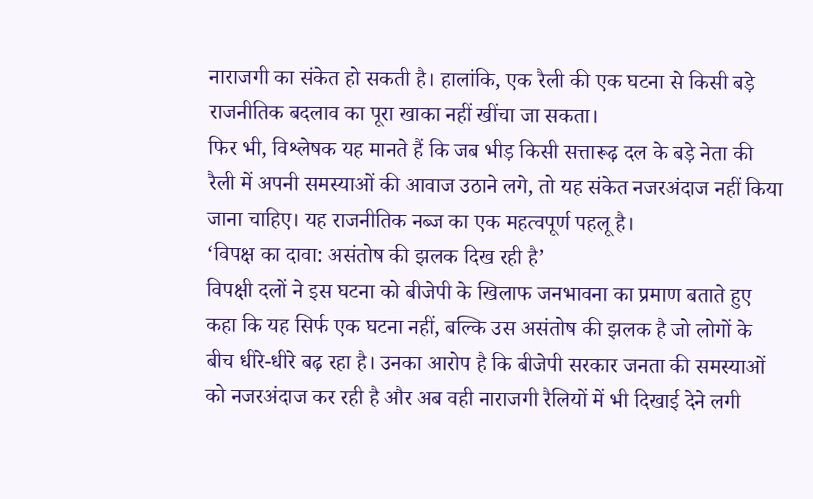नाराजगी का संकेत हो सकती है। हालांकि, एक रैली की एक घटना से किसी बड़े राजनीतिक बदलाव का पूरा खाका नहीं खींचा जा सकता।
फिर भी, विश्लेषक यह मानते हैं कि जब भीड़ किसी सत्तारूढ़ दल के बड़े नेता की रैली में अपनी समस्याओं की आवाज उठाने लगे, तो यह संकेत नजरअंदाज नहीं किया जाना चाहिए। यह राजनीतिक नब्ज का एक महत्वपूर्ण पहलू है।
‘विपक्ष का दावा: असंतोष की झलक दिख रही है’
विपक्षी दलों ने इस घटना को बीजेपी के खिलाफ जनभावना का प्रमाण बताते हुए कहा कि यह सिर्फ एक घटना नहीं, बल्कि उस असंतोष की झलक है जो लोगों के बीच धीरे-धीरे बढ़ रहा है। उनका आरोप है कि बीजेपी सरकार जनता की समस्याओं को नजरअंदाज कर रही है और अब वही नाराजगी रैलियों में भी दिखाई देने लगी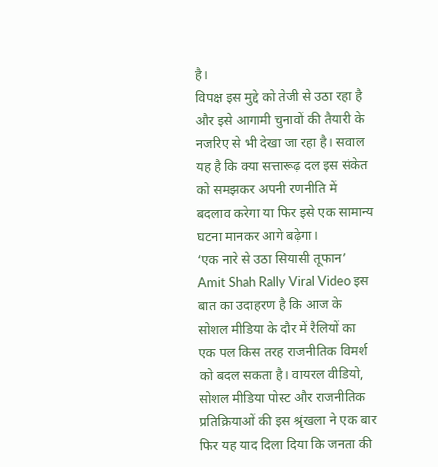है।
विपक्ष इस मुद्दे को तेजी से उठा रहा है और इसे आगामी चुनावों की तैयारी के नजरिए से भी देखा जा रहा है। सवाल यह है कि क्या सत्तारूढ़ दल इस संकेत को समझकर अपनी रणनीति में बदलाव करेगा या फिर इसे एक सामान्य घटना मानकर आगे बढ़ेगा।
‘एक नारे से उठा सियासी तूफान’
Amit Shah Rally Viral Video इस बात का उदाहरण है कि आज के सोशल मीडिया के दौर में रैलियों का एक पल किस तरह राजनीतिक विमर्श को बदल सकता है। वायरल वीडियो, सोशल मीडिया पोस्ट और राजनीतिक प्रतिक्रियाओं की इस श्रृंखला ने एक बार फिर यह याद दिला दिया कि जनता की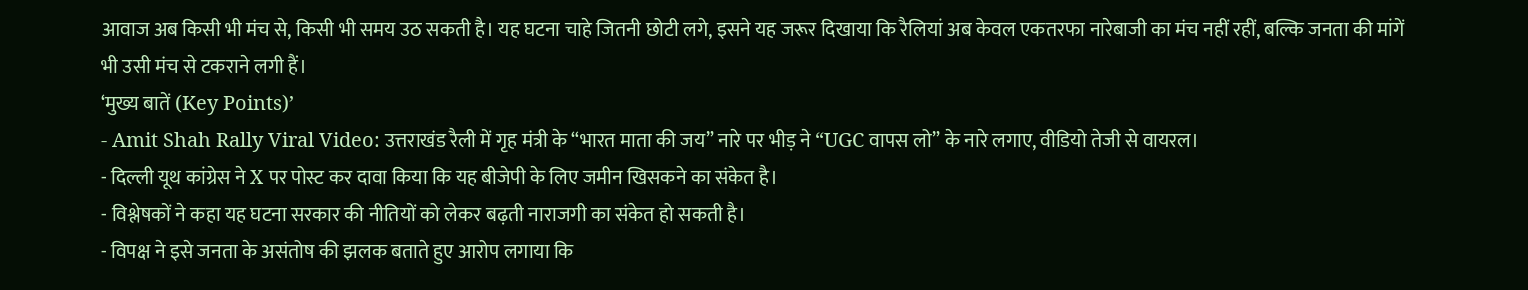आवाज अब किसी भी मंच से, किसी भी समय उठ सकती है। यह घटना चाहे जितनी छोटी लगे, इसने यह जरूर दिखाया कि रैलियां अब केवल एकतरफा नारेबाजी का मंच नहीं रहीं, बल्कि जनता की मांगें भी उसी मंच से टकराने लगी हैं।
‘मुख्य बातें (Key Points)’
- Amit Shah Rally Viral Video: उत्तराखंड रैली में गृह मंत्री के “भारत माता की जय” नारे पर भीड़ ने “UGC वापस लो” के नारे लगाए, वीडियो तेजी से वायरल।
- दिल्ली यूथ कांग्रेस ने X पर पोस्ट कर दावा किया कि यह बीजेपी के लिए जमीन खिसकने का संकेत है।
- विश्लेषकों ने कहा यह घटना सरकार की नीतियों को लेकर बढ़ती नाराजगी का संकेत हो सकती है।
- विपक्ष ने इसे जनता के असंतोष की झलक बताते हुए आरोप लगाया कि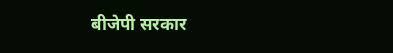बीजेपी सरकार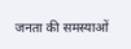जनता की समस्याओं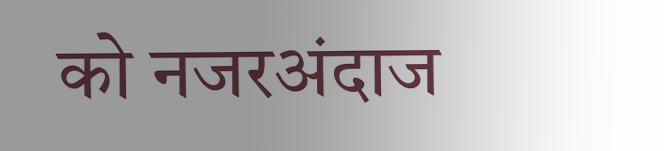को नजरअंदाज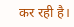कर रही है।